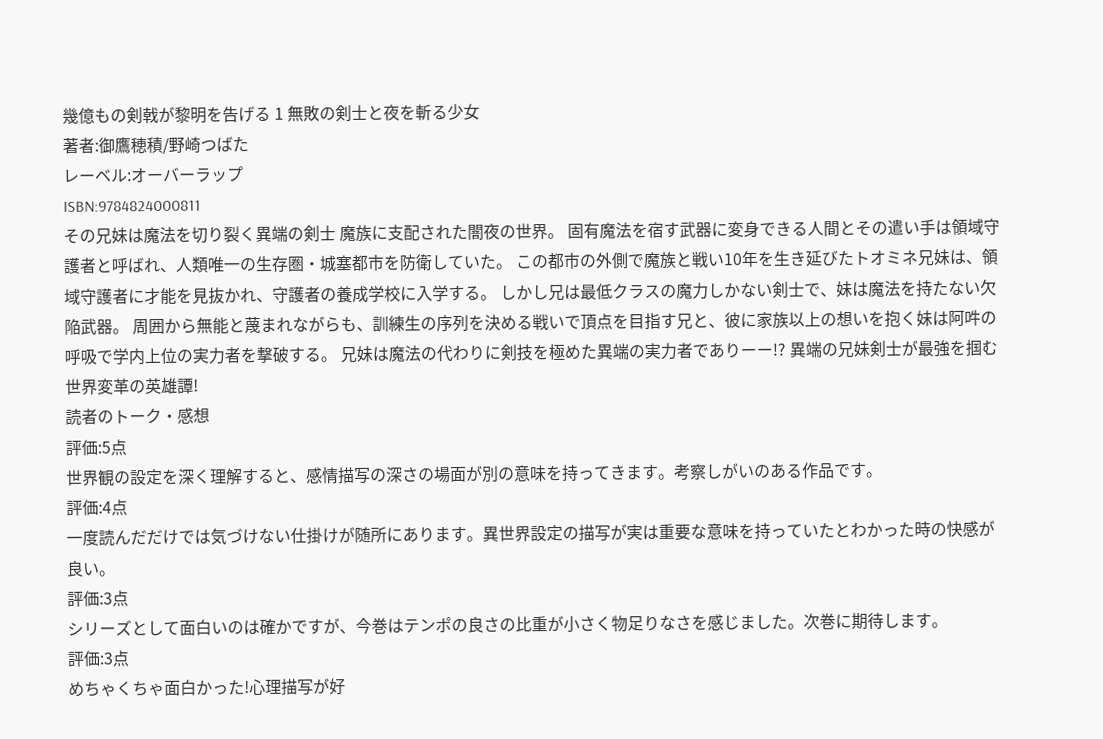幾億もの剣戟が黎明を告げる 1 無敗の剣士と夜を斬る少女
著者:御鷹穂積/野崎つばた
レーベル:オーバーラップ
ISBN:9784824000811
その兄妹は魔法を切り裂く異端の剣士 魔族に支配された闇夜の世界。 固有魔法を宿す武器に変身できる人間とその遣い手は領域守護者と呼ばれ、人類唯一の生存圏・城塞都市を防衛していた。 この都市の外側で魔族と戦い10年を生き延びたトオミネ兄妹は、領域守護者に才能を見抜かれ、守護者の養成学校に入学する。 しかし兄は最低クラスの魔力しかない剣士で、妹は魔法を持たない欠陥武器。 周囲から無能と蔑まれながらも、訓練生の序列を決める戦いで頂点を目指す兄と、彼に家族以上の想いを抱く妹は阿吽の呼吸で学内上位の実力者を撃破する。 兄妹は魔法の代わりに剣技を極めた異端の実力者でありーー!? 異端の兄妹剣士が最強を掴む世界変革の英雄譚!
読者のトーク・感想
評価:5点
世界観の設定を深く理解すると、感情描写の深さの場面が別の意味を持ってきます。考察しがいのある作品です。
評価:4点
一度読んだだけでは気づけない仕掛けが随所にあります。異世界設定の描写が実は重要な意味を持っていたとわかった時の快感が良い。
評価:3点
シリーズとして面白いのは確かですが、今巻はテンポの良さの比重が小さく物足りなさを感じました。次巻に期待します。
評価:3点
めちゃくちゃ面白かった!心理描写が好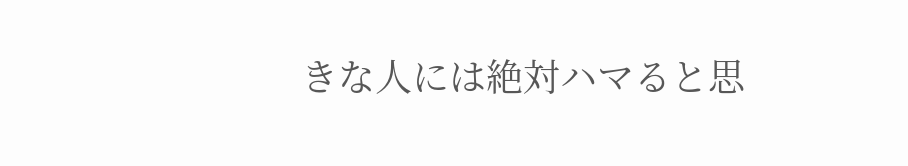きな人には絶対ハマると思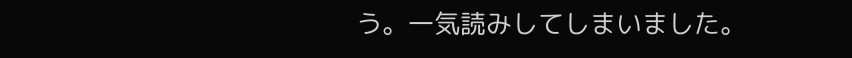う。一気読みしてしまいました。